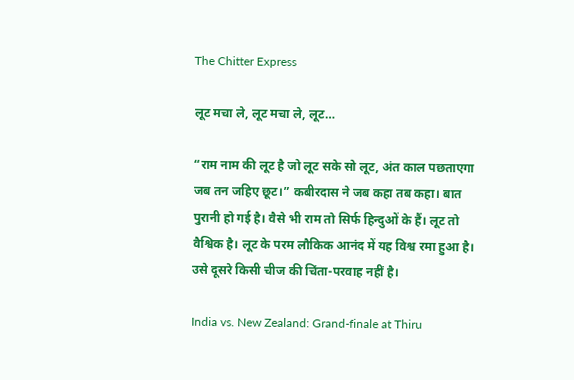The Chitter Express

लूट मचा ले, लूट मचा ले, लूट…

“राम नाम की लूट है जो लूट सके सो लूट, अंत काल पछताएगा जब तन जहिए छूट।” कबीरदास ने जब कहा तब कहा। बात पुरानी हो गई है। वैसे भी राम तो सिर्फ हिन्दुओं के हैं। लूट तो वैश्विक है। लूट के परम लौकिक आनंद में यह विश्व रमा हुआ है। उसे दूसरे किसी चीज की चिंता-परवाह नहीं है।

India vs. New Zealand: Grand-finale at Thiru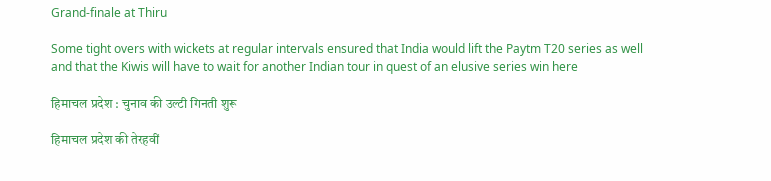Grand-finale at Thiru

Some tight overs with wickets at regular intervals ensured that India would lift the Paytm T20 series as well and that the Kiwis will have to wait for another Indian tour in quest of an elusive series win here

हिमाचल प्रदेश : चुनाव की उल्टी गिनती शुरू

हिमाचल प्रदेश की तेरहवीं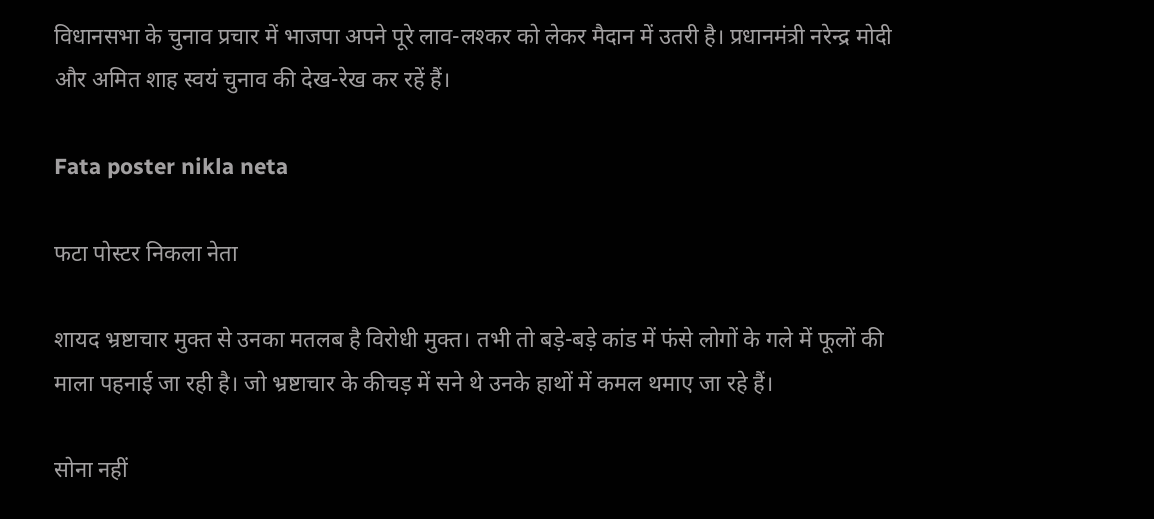विधानसभा के चुनाव प्रचार में भाजपा अपने पूरे लाव-लश्कर को लेकर मैदान में उतरी है। प्रधानमंत्री नरेन्द्र मोदी और अमित शाह स्वयं चुनाव की देख-रेख कर रहें हैं।

Fata poster nikla neta

फटा पोस्टर निकला नेता

शायद भ्रष्टाचार मुक्त से उनका मतलब है विरोधी मुक्त। तभी तो बड़े-बड़े कांड में फंसे लोगों के गले में फूलों की माला पहनाई जा रही है। जो भ्रष्टाचार के कीचड़ में सने थे उनके हाथों में कमल थमाए जा रहे हैं।

सोना नहीं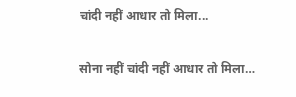चांदी नहीं आधार तो मिला...

सोना नहीं चांदी नहीं आधार तो मिला…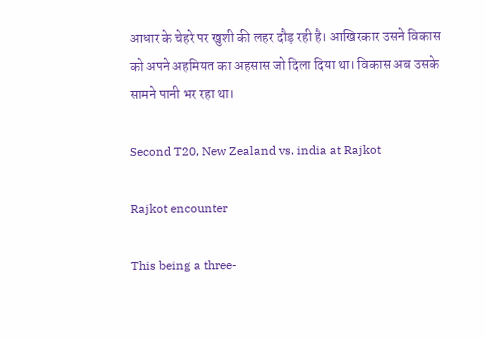आधार के चेहरे पर खुशी की लहर दौड़ रही है। आखिरकार उसने विकास को अपने अहमियत का अहसास जो दिला दिया था। विकास अब उसके सामने पानी भर रहा था।

Second T20, New Zealand vs. india at Rajkot

Rajkot encounter

This being a three-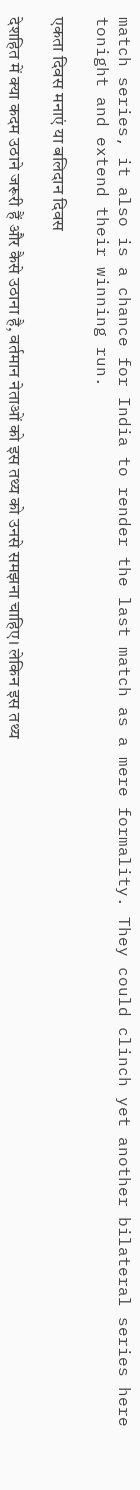match series, it also is a chance for India to render the last match as a mere formality. They could clinch yet another bilateral series here tonight and extend their winning run.

एकता दिवस मनाएं या बलिदान दिवस

देशहित में क्या कदम उठाने जरूरी हैं और कैसे उठाना है, वर्तमान नेताओं को इस तथ्य को उनसे समझना चाहिए। लेकिन इस तथ्य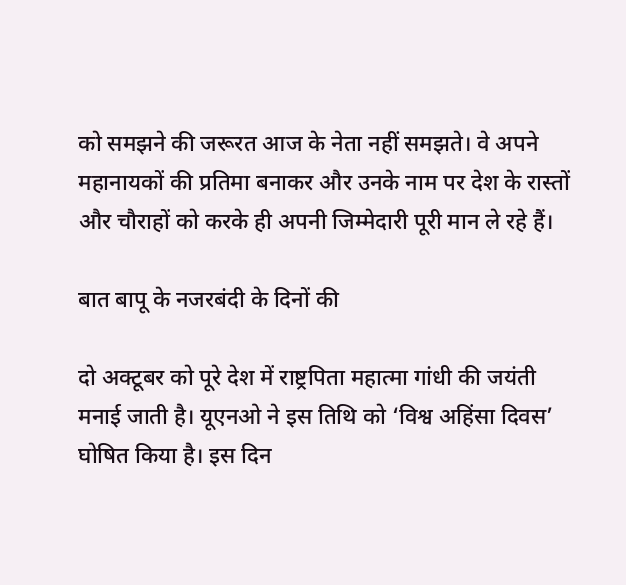को समझने की जरूरत आज के नेता नहीं समझते। वे अपने महानायकों की प्रतिमा बनाकर और उनके नाम पर देश के रास्तों और चौराहों को करके ही अपनी जिम्मेदारी पूरी मान ले रहे हैं।

बात बापू के नजरबंदी के दिनों की

दो अक्टूबर को पूरे देश में राष्ट्रपिता महात्मा गांधी की जयंती मनाई जाती है। यूएनओ ने इस तिथि को ‘विश्व अहिंसा दिवस’ घोषित किया है। इस दिन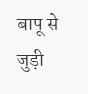बापू से जुड़ी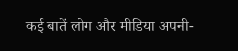कई बातें लोग और मीडिया अपनी-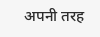अपनी तरह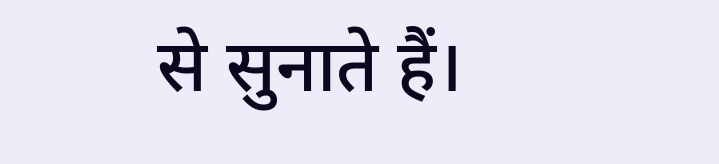से सुनाते हैं।